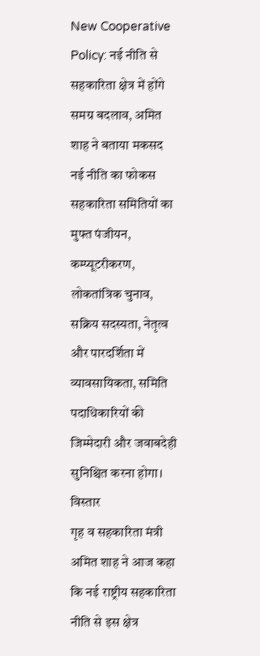New Cooperative Policy: नई नीति से सहकारिता क्षेत्र में होंगे समग्र बदलाव, अमित शाह ने बताया मकसद
नई नीति का फोकस सहकारिता समितियों का मुफ्त पंजीयन, कम्प्यूटरीकरण, लोकतांत्रिक चुनाव, सक्रिय सदस्यता, नेतृत्व और पारदर्शिता में व्यावसायिकता, समिति पदाधिकारियों की जिम्मेदारी और जवाबदेही सुनिश्चित करना होगा।
विस्तार
गृह व सहकारिता मंत्री अमित शाह ने आज कहा कि नई राष्ट्रीय सहकारिता नीति से इस क्षेत्र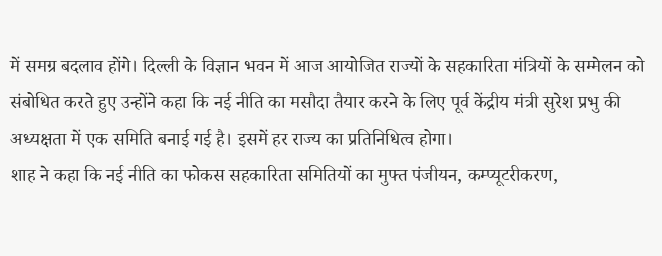में समग्र बदलाव होंगे। दिल्ली के विज्ञान भवन में आज आयोजित राज्यों के सहकारिता मंत्रियों के सम्मेलन को संबोधित करते हुए उन्होंने कहा कि नई नीति का मसौदा तैयार करने के लिए पूर्व केंद्रीय मंत्री सुरेश प्रभु की अध्यक्षता में एक समिति बनाई गई है। इसमें हर राज्य का प्रतिनिधित्व होगा।
शाह ने कहा कि नई नीति का फोकस सहकारिता समितियों का मुफ्त पंजीयन, कम्प्यूटरीकरण,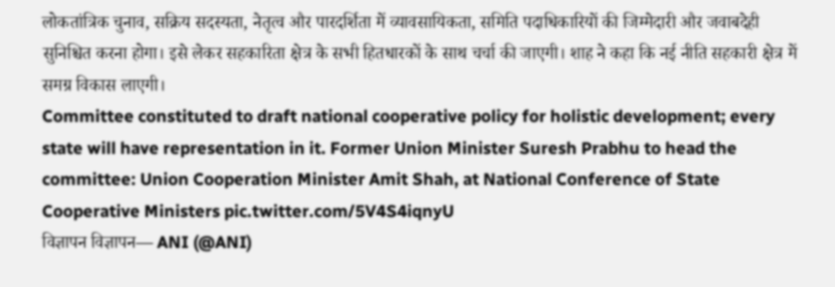लोकतांत्रिक चुनाव, सक्रिय सदस्यता, नेतृत्व और पारदर्शिता में व्यावसायिकता, समिति पदाधिकारियों की जिम्मेदारी और जवाबदेही सुनिश्चित करना होगा। इसे लेकर सहकारिता क्षेत्र के सभी हितधारकों के साथ चर्चा की जाएगी। शाह ने कहा कि नई नीति सहकारी क्षेत्र में समग्र विकास लाएगी।
Committee constituted to draft national cooperative policy for holistic development; every state will have representation in it. Former Union Minister Suresh Prabhu to head the committee: Union Cooperation Minister Amit Shah, at National Conference of State Cooperative Ministers pic.twitter.com/5V4S4iqnyU
विज्ञापन विज्ञापन— ANI (@ANI)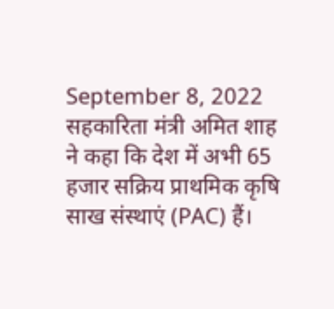September 8, 2022
सहकारिता मंत्री अमित शाह ने कहा कि देश में अभी 65 हजार सक्रिय प्राथमिक कृषि साख संस्थाएं (PAC) हैं।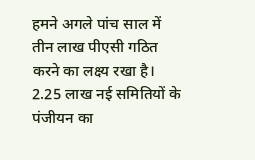हमने अगले पांच साल में तीन लाख पीएसी गठित करने का लक्ष्य रखा है। 2.25 लाख नई समितियों के पंजीयन का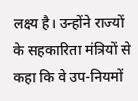लक्ष्य है। उन्होंने राज्यों के सहकारिता मंत्रियों से कहा कि वे उप-नियमों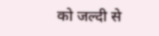को जल्दी से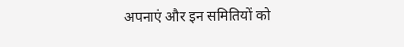अपनाएं और इन समितियों को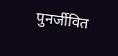पुनर्जीवित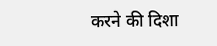करने की दिशा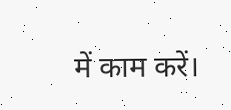में काम करें।